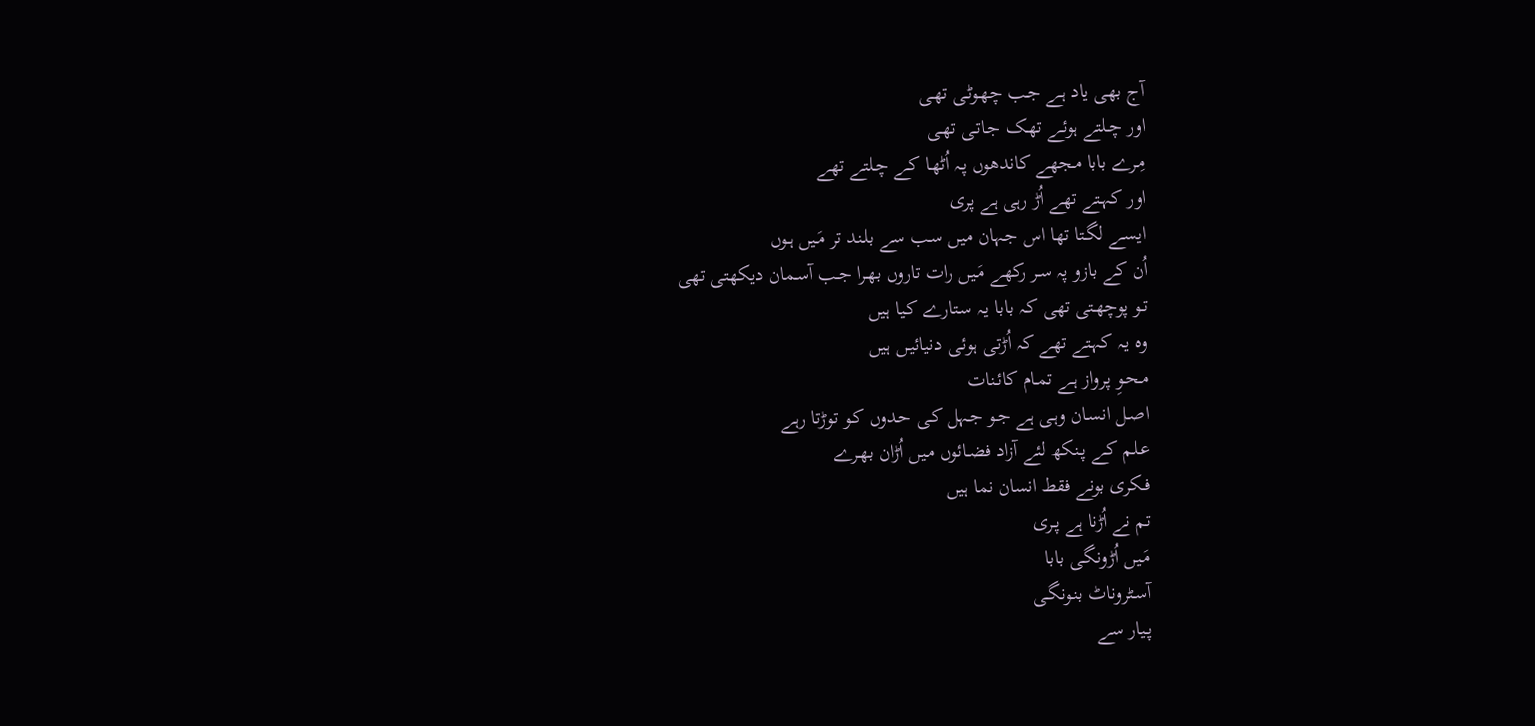آج بھی یاد ہـے جـب چھـوٹـی تھـی
اور چـلتے ہوئـے تھـک جـاتـی تھـی
مِـرے بابا مـجھے کاندھوں پـہ اُٹھـا کـے چـلتے تھے
اور کہـتے تھے اُڑ رہی ہے پری
ایسـے لگـتا تھا اس جـہان میں سـب سے بلـند تر مَـیں ہـوں
اُن کے بازو پہ سـر رکھے مَـیں رات تاروں بھـرا جـب آسـمان دیکھتی تھی
تـو پوچھـتی تھی کـہ بابا یـہ سـتارے کـیا ہیں
وہ یـہ کہـتے تھے کہ اُڑتـی ہوئـی دنیائیـں ہیں
مـحـوِ پرواز ہـے تمـام کائـنات
اصـل انسـان وہـی ہے جـو جـہل کـی حـدوں کـو توڑتا رہے
عـلم کـے پـنکھ لئے آزاد فضـائوں مـیں اُڑان بھـرے
فـکری بونے فقط انسان نما ہیں
تم نے اُڑنا ہے پـری
مَـیں اُڑونگـی بابا
آسـٹروناٹ بنـونگـی
پـیار سے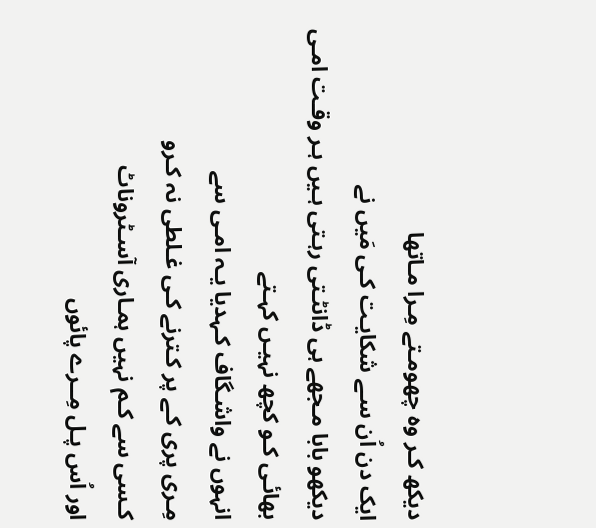دیکھ کـر وہ چھومـتے مِـرا مـاتھا
ایک دن اُن سـے شکایـت کـی مَیں نے
دیکھو بابا مـجھے ہی ڈانٹـتی رہـتی ہـیں ہـر وقـت امـی
بھائـی کـو کچھ نہیـں کہـتے
انہوں نے واشـگاف کـہدیا یـہ امـی سے
مِـری پری کـے پر کـترنے کـی غـلطی نہ کـرو
کـسی سے کـم نہیں ہمـاری آسـٹروناٹ
اور اُس پـل مِــرے پائوں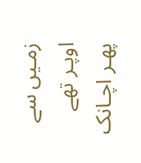زمـیں سے اوپـر تھے
پھـر اچـانک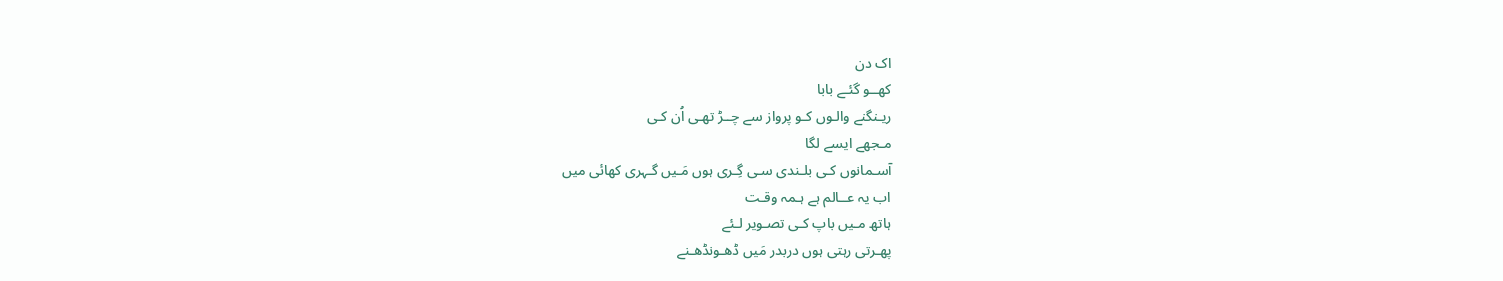اک دن
کھــو گئـے بابا
ریـنگنے والـوں کـو پرواز سے چــڑ تھـی اُن کـی
مـجھے ایسے لگا
آسـمانوں کـی بلـندی سـی گِـری ہوں مَـیں گـہری کھائی میں
اب یہ عــالم ہے ہـمہ وقـت
ہاتھ مـیں باپ کـی تصـویر لـئے
پھـرتی رہتی ہوں دربدر مَیں ڈھـونڈھـنے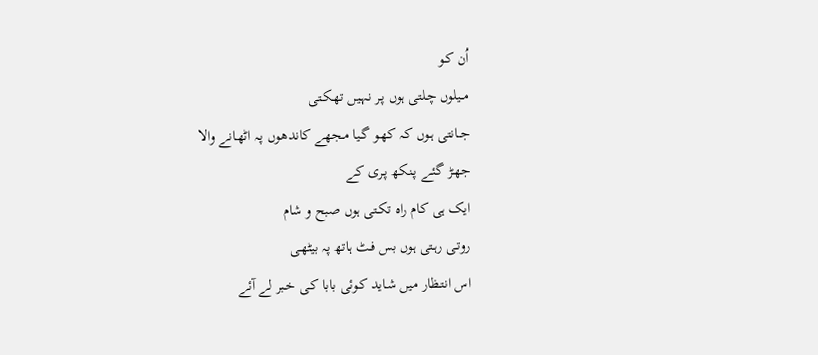اُن کـو
مــیلوں چـلتی ہوں پـر نہـیں تھـکـتی
جــانتی ہـوں کـہ کھـو گـیا مـجھے کاندھـوں پـہ اٹھـانے والا
جھـڑ گئـے پـنکھ پـری کے
ایک ہی کام راہ تکـتی ہوں صبح و شام
روتـی رہـتی ہوں بس فـٹ ہاتھ پہ بیٹھـی
اس انتـظار میں شـاید کـوئی بابا کـی خـبر لے آئے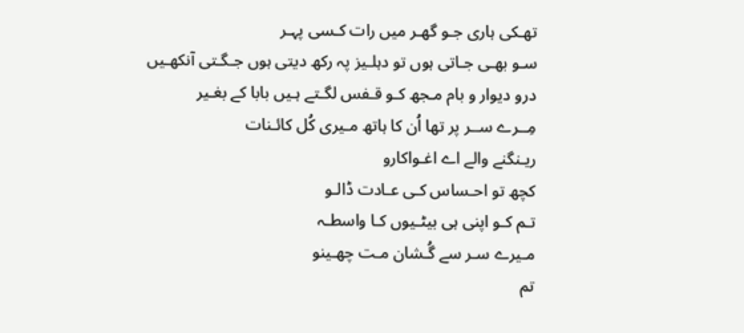تھـکی ہاری جـو گھـر میں رات کـسی پہـر
سـو بھـی جـاتی ہوں تو دہلـیز پہ رکھ دیتی ہوں جـگـتی آنکھـیں
درو دیوار و بام مـجھ کـو قـفس لگـتے ہـیں بابا کے بغـیر
مِــرے ســر پر تھا اُن کا ہاتھ مـیری کُل کائـنات
ریـنگنے والے اے اغـواکارو
کچھ تو احـساس کـی عـادت ڈالـو
تـم کـو اپنی ہی بیٹـیوں کـا واسطـہ
مـیرے سـر سے گُـشان مـت چھـینو
تم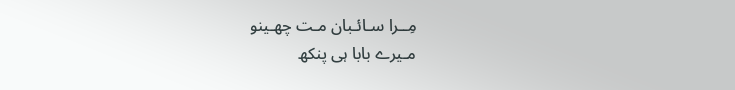مِــرا سـائـبان مـت چھـینو
مـیرے بابا ہی پنکھ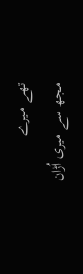تھے مـیرے
مـجھ سے مـیری اُڑان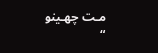مـت چھـینو
“